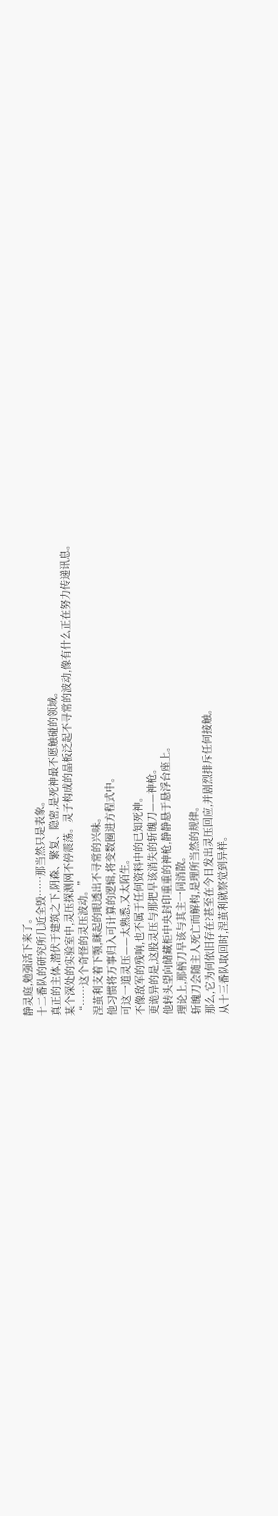静灵庭,勉强活下来了。
十二番队的研究所几近全毁……那当然只是表象。
真正的主体,潜伏于建筑之下,阴森、繁复、隐密,是死神最不愿触碰的领域。
某个深处的实验室中,灵压探测网不停震荡。灵子构成的晶板泛起不寻常的波动,像有什么正在努力传递讯息。
“……这个奇怪的灵压波动。”
涅茧利支着下颚,眯起的眼透出不寻常的兴味。
他习惯将万事归入可计算的逻辑,将变数圈进方程式中。
可这一道灵压——太熟悉,又太陌生。
不像敌军的残响,也不属于任何资料中的已知死神。
更诡异的是,这股灵压与那把早该消失的斩魄刀——神枪。
他转头望向储藏柜中央封印重重的神枪,静静悬于悬浮台座上。
理论上,那柄刀早该与其主一同消散。
斩魄刀会随主人死亡而解构,是理所当然的规律。
那么,它为何依旧存在?甚至在今日发出灵压回应,并剧烈排斥任何接触。
从十三番队取回时,涅茧利就察觉到异样。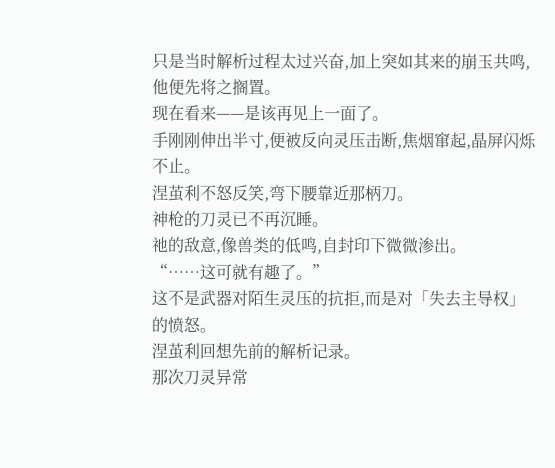只是当时解析过程太过兴奋,加上突如其来的崩玉共鸣,他便先将之搁置。
现在看来——是该再见上一面了。
手刚刚伸出半寸,便被反向灵压击断,焦烟窜起,晶屏闪烁不止。
涅茧利不怒反笑,弯下腰靠近那柄刀。
神枪的刀灵已不再沉睡。
祂的敌意,像兽类的低鸣,自封印下微微渗出。
“……这可就有趣了。”
这不是武器对陌生灵压的抗拒,而是对「失去主导权」的愤怒。
涅茧利回想先前的解析记录。
那次刀灵异常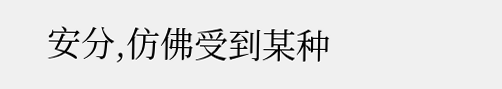安分,仿佛受到某种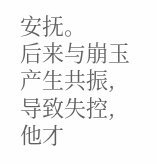安抚。
后来与崩玉产生共振,导致失控,他才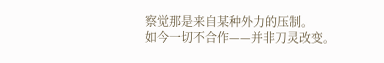察觉那是来自某种外力的压制。
如今一切不合作——并非刀灵改变。